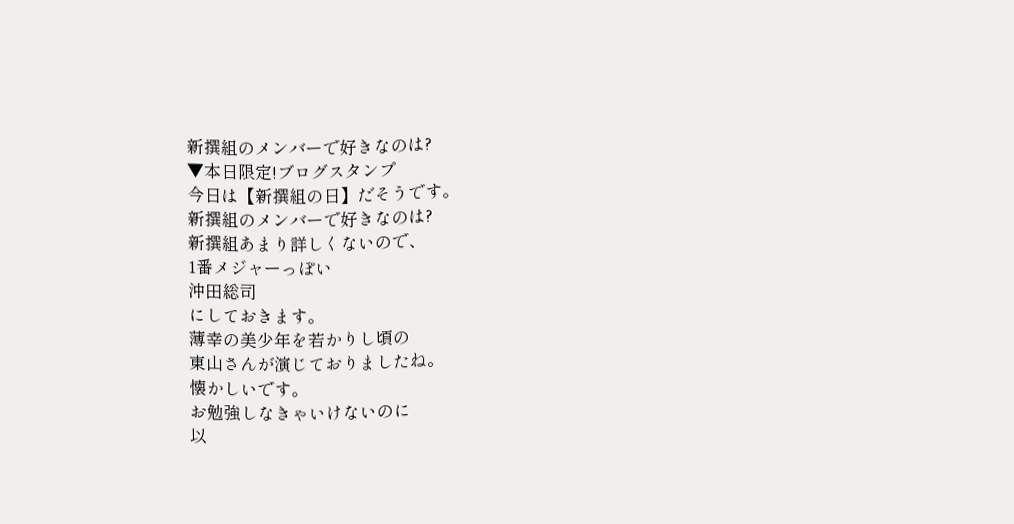新撰組のメンバーで好きなのは?
▼本日限定!ブログスタンプ
今日は【新撰組の日】だそうです。
新撰組のメンバーで好きなのは?
新撰組あまり詳しくないので、
1番メジャーっぽい
沖田総司
にしておきます。
薄幸の美少年を若かりし頃の
東山さんが演じておりましたね。
懐かしいです。
お勉強しなきゃいけないのに
以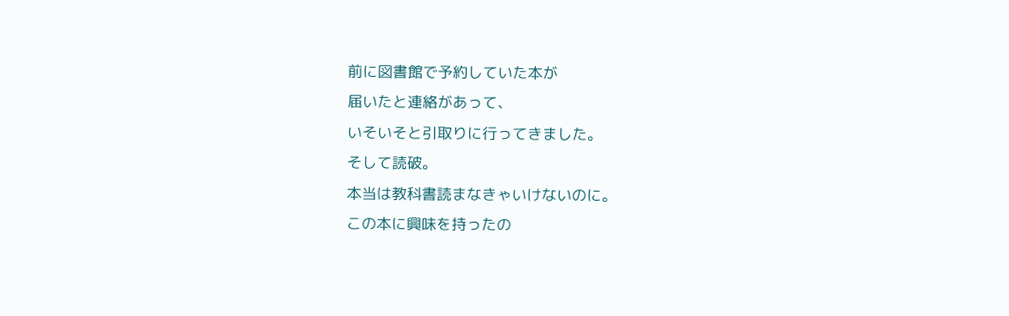前に図書館で予約していた本が
届いたと連絡があって、
いそいそと引取りに行ってきました。
そして読破。
本当は教科書読まなきゃいけないのに。
この本に興味を持ったの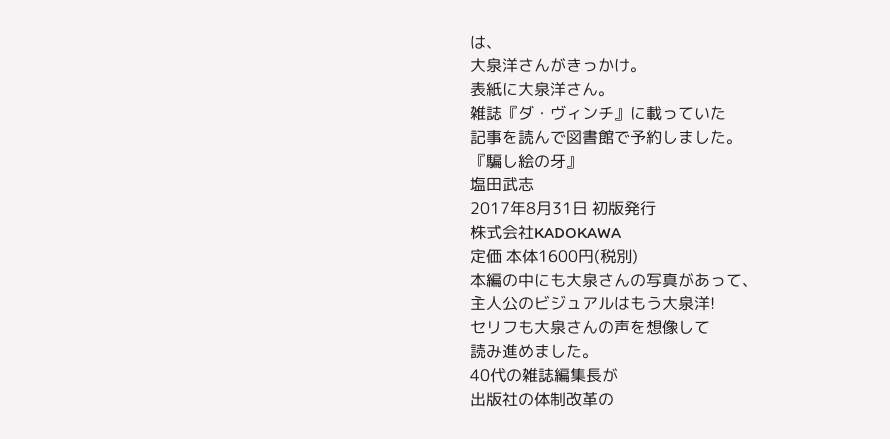は、
大泉洋さんがきっかけ。
表紙に大泉洋さん。
雑誌『ダ・ヴィンチ』に載っていた
記事を読んで図書館で予約しました。
『騙し絵の牙』
塩田武志
2017年8月31日 初版発行
株式会社KADOKAWA
定価 本体1600円(税別)
本編の中にも大泉さんの写真があって、
主人公のビジュアルはもう大泉洋!
セリフも大泉さんの声を想像して
読み進めました。
40代の雑誌編集長が
出版社の体制改革の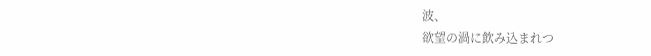波、
欲望の渦に飲み込まれつ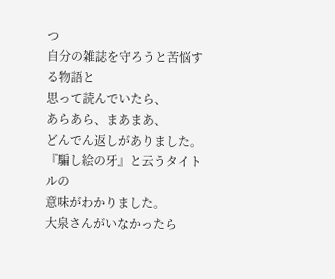つ
自分の雑誌を守ろうと苦悩する物語と
思って読んでいたら、
あらあら、まあまあ、
どんでん返しがありました。
『騙し絵の牙』と云うタイトルの
意味がわかりました。
大泉さんがいなかったら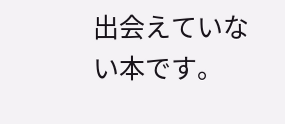出会えていない本です。